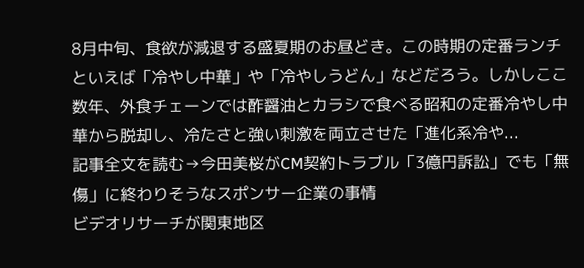8月中旬、食欲が減退する盛夏期のお昼どき。この時期の定番ランチといえば「冷やし中華」や「冷やしうどん」などだろう。しかしここ数年、外食チェーンでは酢醤油とカラシで食べる昭和の定番冷やし中華から脱却し、冷たさと強い刺激を両立させた「進化系冷や...
記事全文を読む→今田美桜がCM契約トラブル「3億円訴訟」でも「無傷」に終わりそうなスポンサー企業の事情
ビデオリサーチが関東地区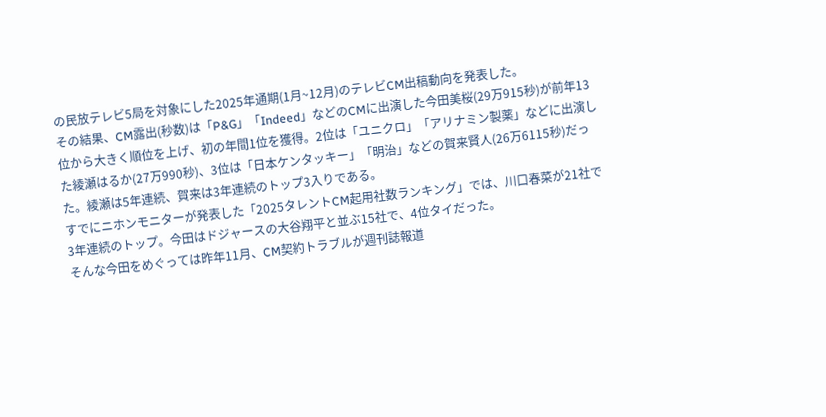の民放テレビ5局を対象にした2025年通期(1月~12月)のテレビCM出稿動向を発表した。
その結果、CM露出(秒数)は「P&G」「Indeed」などのCMに出演した今田美桜(29万915秒)が前年13位から大きく順位を上げ、初の年間1位を獲得。2位は「ユニクロ」「アリナミン製薬」などに出演した綾瀬はるか(27万990秒)、3位は「日本ケンタッキー」「明治」などの賀来賢人(26万6115秒)だった。綾瀬は5年連続、賀来は3年連続のトップ3入りである。
すでにニホンモニターが発表した「2025タレントCM起用社数ランキング」では、川口春菜が21社で3年連続のトップ。今田はドジャースの大谷翔平と並ぶ15社で、4位タイだった。
そんな今田をめぐっては昨年11月、CM契約トラブルが週刊誌報道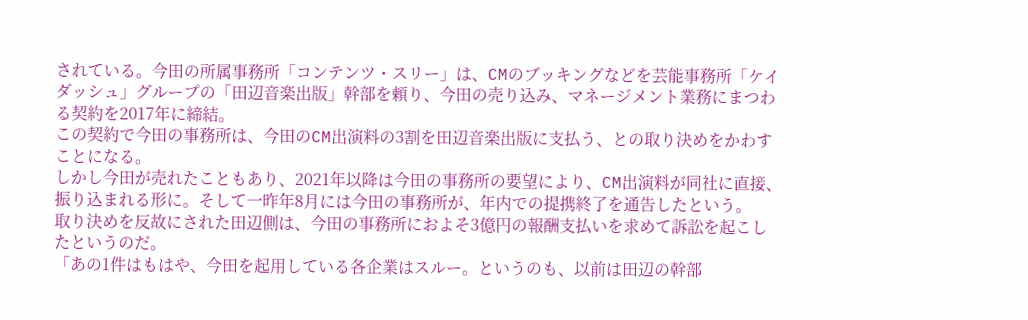されている。今田の所属事務所「コンテンツ・スリー」は、CMのブッキングなどを芸能事務所「ケイダッシュ」グループの「田辺音楽出版」幹部を頼り、今田の売り込み、マネージメント業務にまつわる契約を2017年に締結。
この契約で今田の事務所は、今田のCM出演料の3割を田辺音楽出版に支払う、との取り決めをかわすことになる。
しかし今田が売れたこともあり、2021年以降は今田の事務所の要望により、CM出演料が同社に直接、振り込まれる形に。そして一昨年8月には今田の事務所が、年内での提携終了を通告したという。
取り決めを反故にされた田辺側は、今田の事務所におよそ3億円の報酬支払いを求めて訴訟を起こしたというのだ。
「あの1件はもはや、今田を起用している各企業はスルー。というのも、以前は田辺の幹部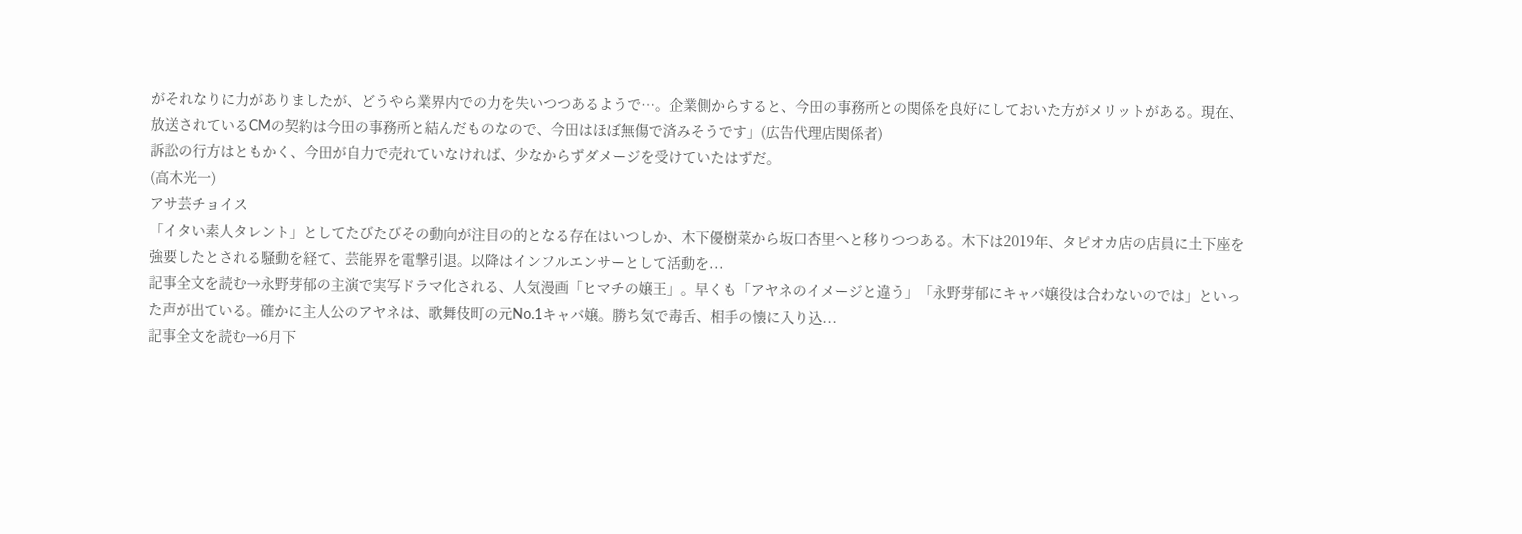がそれなりに力がありましたが、どうやら業界内での力を失いつつあるようで…。企業側からすると、今田の事務所との関係を良好にしておいた方がメリットがある。現在、放送されているCMの契約は今田の事務所と結んだものなので、今田はほぼ無傷で済みそうです」(広告代理店関係者)
訴訟の行方はともかく、今田が自力で売れていなければ、少なからずダメージを受けていたはずだ。
(高木光一)
アサ芸チョイス
「イタい素人タレント」としてたびたびその動向が注目の的となる存在はいつしか、木下優樹菜から坂口杏里へと移りつつある。木下は2019年、タピオカ店の店員に土下座を強要したとされる騒動を経て、芸能界を電撃引退。以降はインフルエンサーとして活動を...
記事全文を読む→永野芽郁の主演で実写ドラマ化される、人気漫画「ヒマチの嬢王」。早くも「アヤネのイメージと違う」「永野芽郁にキャバ嬢役は合わないのでは」といった声が出ている。確かに主人公のアヤネは、歌舞伎町の元No.1キャバ嬢。勝ち気で毒舌、相手の懐に入り込...
記事全文を読む→6月下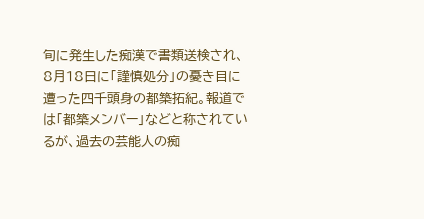旬に発生した痴漢で書類送検され、8月18日に「謹慎処分」の憂き目に遭った四千頭身の都築拓紀。報道では「都築メンバー」などと称されているが、過去の芸能人の痴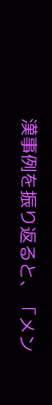漢事例を振り返ると、「メン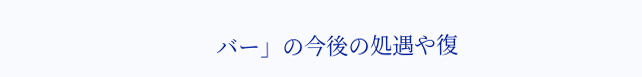バー」の今後の処遇や復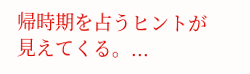帰時期を占うヒントが見えてくる。...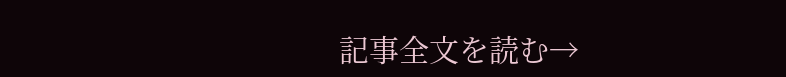記事全文を読む→